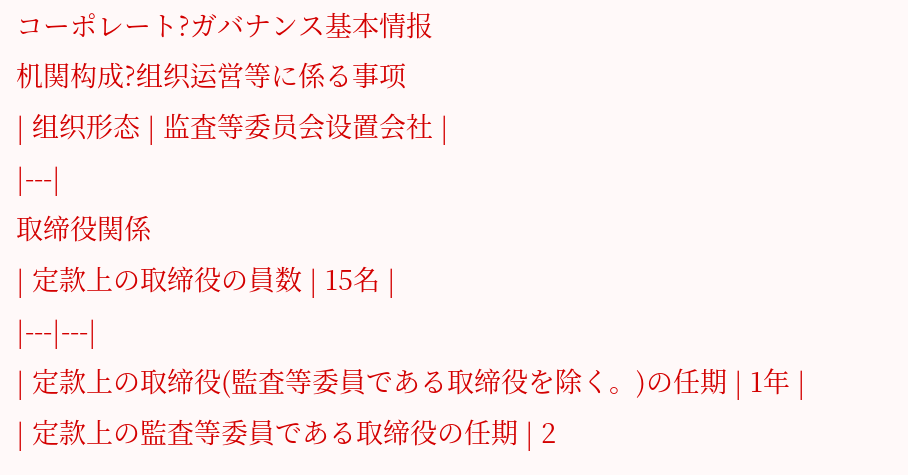コーポレート?ガバナンス基本情报
机関构成?组织运営等に係る事项
| 组织形态 | 监査等委员会设置会社 |
|---|
取缔役関係
| 定款上の取缔役の員数 | 15名 |
|---|---|
| 定款上の取缔役(監査等委員である取缔役を除く。)の任期 | 1年 |
| 定款上の監査等委員である取缔役の任期 | 2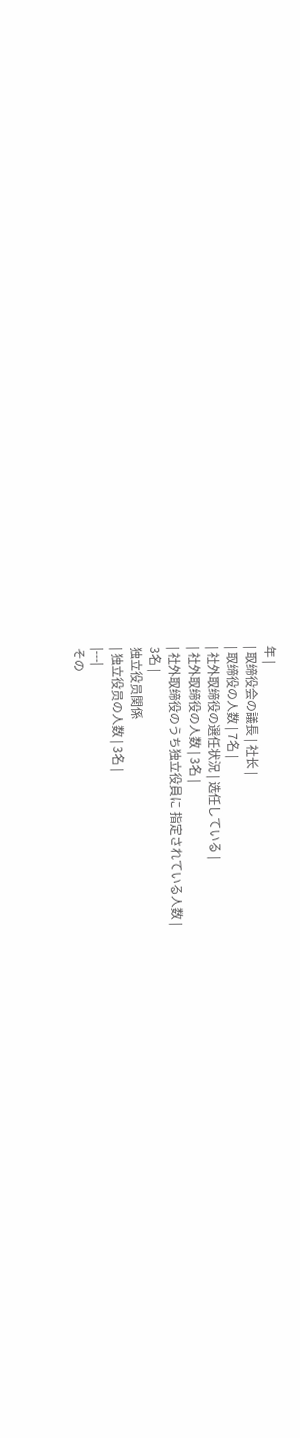年 |
| 取缔役会の議長 | 社长 |
| 取缔役の人数 | 7名 |
| 社外取缔役の選任状況 | 选任している |
| 社外取缔役の人数 | 3名 |
| 社外取缔役のうち独立役員に 指定されている人数 |
3名 |
独立役员関係
| 独立役员の人数 | 3名 |
|---|
その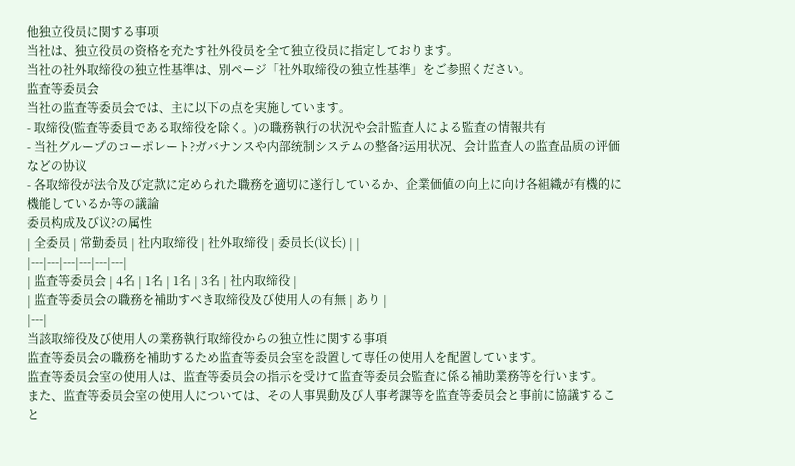他独立役员に関する事项
当社は、独立役员の资格を充たす社外役员を全て独立役员に指定しております。
当社の社外取缔役の独立性基準は、別ページ「社外取缔役の独立性基準」をご参照ください。
监査等委员会
当社の监査等委员会では、主に以下の点を実施しています。
- 取缔役(監査等委員である取缔役を除く。)の職務執行の状況や会計監査人による監査の情報共有
- 当社グループのコーポレート?ガバナンスや内部统制システムの整备?运用状况、会计监査人の监査品质の评価などの协议
- 各取缔役が法令及び定款に定められた職務を適切に遂行しているか、企業価値の向上に向け各組織が有機的に機能しているか等の議論
委员构成及び议?の属性
| 全委员 | 常勤委员 | 社内取缔役 | 社外取缔役 | 委员长(议长) | |
|---|---|---|---|---|---|
| 监査等委员会 | 4名 | 1名 | 1名 | 3名 | 社内取缔役 |
| 监査等委员会の職務を補助すべき取缔役及び使用人の有無 | あり |
|---|
当該取缔役及び使用人の業務執行取缔役からの独立性に関する事項
监査等委员会の職務を補助するため监査等委员会室を設置して専任の使用人を配置しています。
监査等委员会室の使用人は、监査等委员会の指示を受けて监査等委员会監査に係る補助業務等を行います。
また、监査等委员会室の使用人については、その人事異動及び人事考課等を监査等委员会と事前に協議すること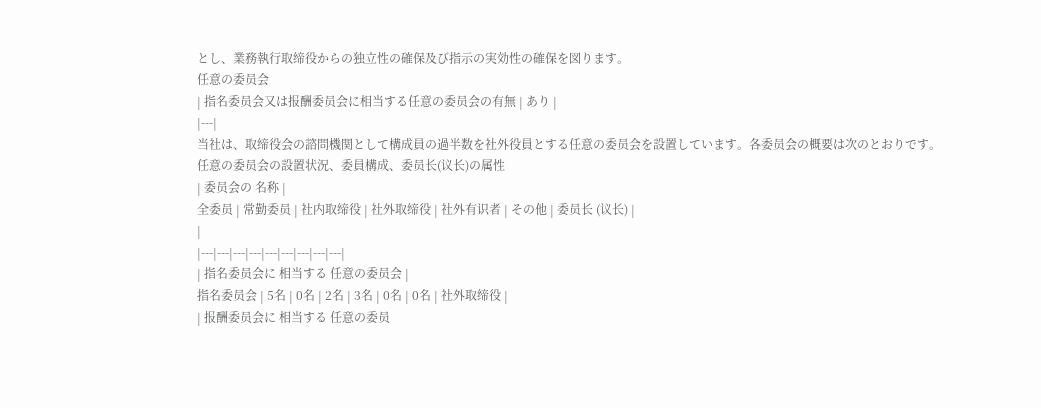とし、業務執行取缔役からの独立性の確保及び指示の実効性の確保を図ります。
任意の委员会
| 指名委员会又は报酬委员会に相当する任意の委员会の有無 | あり |
|---|
当社は、取缔役会の諮問機関として構成員の過半数を社外役員とする任意の委员会を設置しています。各委员会の概要は次のとおりです。
任意の委员会の設置状況、委員構成、委员长(议长)の属性
| 委员会の 名称 |
全委员 | 常勤委员 | 社内取缔役 | 社外取缔役 | 社外有识者 | その他 | 委员长 (议长) |
|
|---|---|---|---|---|---|---|---|---|
| 指名委员会に 相当する 任意の委员会 |
指名委员会 | 5名 | 0名 | 2名 | 3名 | 0名 | 0名 | 社外取缔役 |
| 报酬委员会に 相当する 任意の委员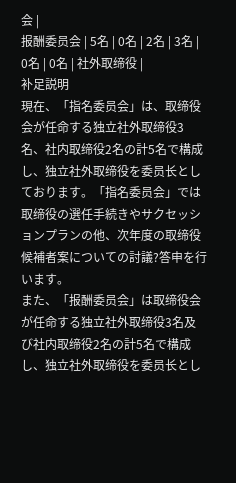会 |
报酬委员会 | 5名 | 0名 | 2名 | 3名 | 0名 | 0名 | 社外取缔役 |
补足説明
現在、「指名委员会」は、取缔役会が任命する独立社外取缔役3名、社内取缔役2名の計5名で構成し、独立社外取缔役を委员长としております。「指名委员会」では取缔役の選任手続きやサクセッションプランの他、次年度の取缔役候補者案についての討議?答申を行います。
また、「报酬委员会」は取缔役会が任命する独立社外取缔役3名及び社内取缔役2名の計5名で構成し、独立社外取缔役を委员长とし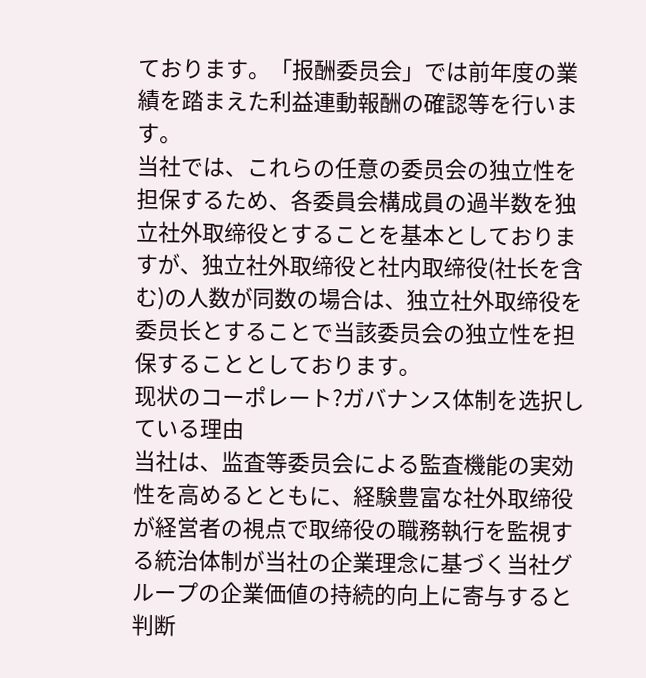ております。「报酬委员会」では前年度の業績を踏まえた利益連動報酬の確認等を行います。
当社では、これらの任意の委员会の独立性を担保するため、各委員会構成員の過半数を独立社外取缔役とすることを基本としておりますが、独立社外取缔役と社内取缔役(社长を含む)の人数が同数の場合は、独立社外取缔役を委员长とすることで当該委员会の独立性を担保することとしております。
现状のコーポレート?ガバナンス体制を选択している理由
当社は、监査等委员会による監査機能の実効性を高めるとともに、経験豊富な社外取缔役が経営者の視点で取缔役の職務執行を監視する統治体制が当社の企業理念に基づく当社グループの企業価値の持続的向上に寄与すると判断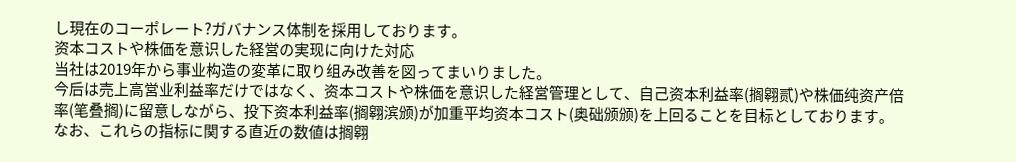し現在のコーポレート?ガバナンス体制を採用しております。
资本コストや株価を意识した経営の実现に向けた対応
当社は2019年から事业构造の変革に取り组み改善を図ってまいりました。
今后は売上高営业利益率だけではなく、资本コストや株価を意识した経営管理として、自己资本利益率(搁翱贰)や株価纯资产倍率(笔叠搁)に留意しながら、投下资本利益率(搁翱滨颁)が加重平均资本コスト(奥础颁颁)を上回ることを目标としております。
なお、これらの指标に関する直近の数値は搁翱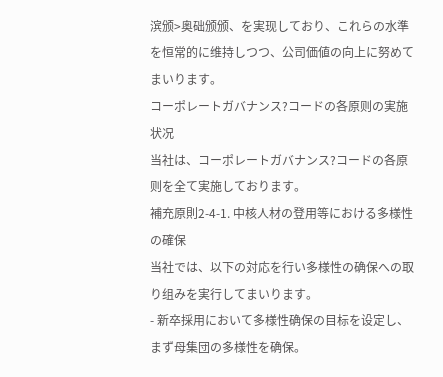滨颁>奥础颁颁、を実现しており、これらの水準を恒常的に维持しつつ、公司価値の向上に努めてまいります。
コーポレートガバナンス?コードの各原则の実施状况
当社は、コーポレートガバナンス?コードの各原则を全て実施しております。
補充原則2-4-1. 中核人材の登用等における多様性の確保
当社では、以下の対応を行い多様性の确保への取り组みを実行してまいります。
- 新卒採用において多様性确保の目标を设定し、まず母集団の多様性を确保。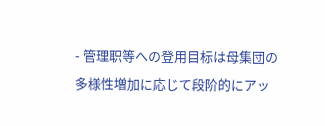- 管理职等への登用目标は母集団の多様性増加に応じて段阶的にアッ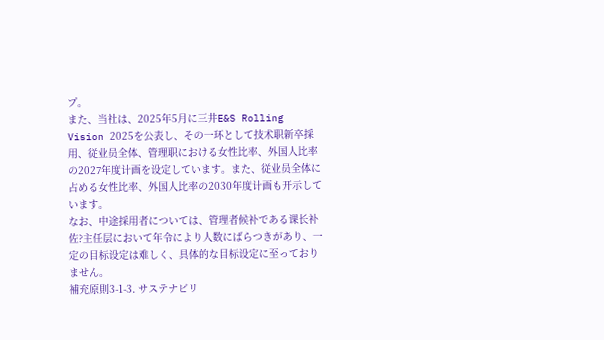プ。
また、当社は、2025年5月に三井E&S Rolling Vision 2025を公表し、その一环として技术职新卒採用、従业员全体、管理职における女性比率、外国人比率の2027年度计画を设定しています。また、従业员全体に占める女性比率、外国人比率の2030年度计画も开示しています。
なお、中途採用者については、管理者候补である课长补佐?主任层において年令により人数にばらつきがあり、一定の目标设定は难しく、具体的な目标设定に至っておりません。
補充原則3-1-3. サステナビリ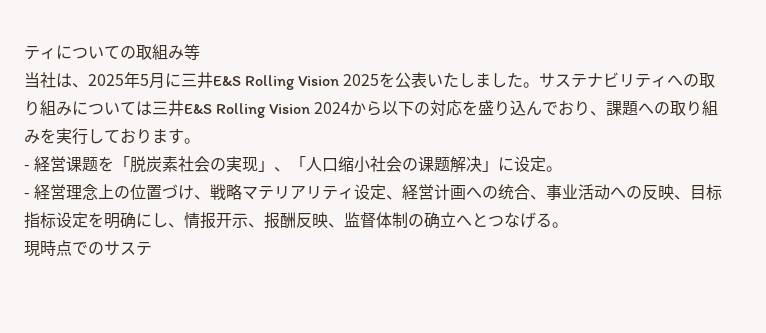ティについての取組み等
当社は、2025年5月に三井E&S Rolling Vision 2025を公表いたしました。サステナビリティへの取り組みについては三井E&S Rolling Vision 2024から以下の対応を盛り込んでおり、課題への取り組みを実行しております。
- 経営课题を「脱炭素社会の実现」、「人口缩小社会の课题解决」に设定。
- 経営理念上の位置づけ、戦略マテリアリティ设定、経営计画への统合、事业活动への反映、目标指标设定を明确にし、情报开示、报酬反映、监督体制の确立へとつなげる。
現時点でのサステ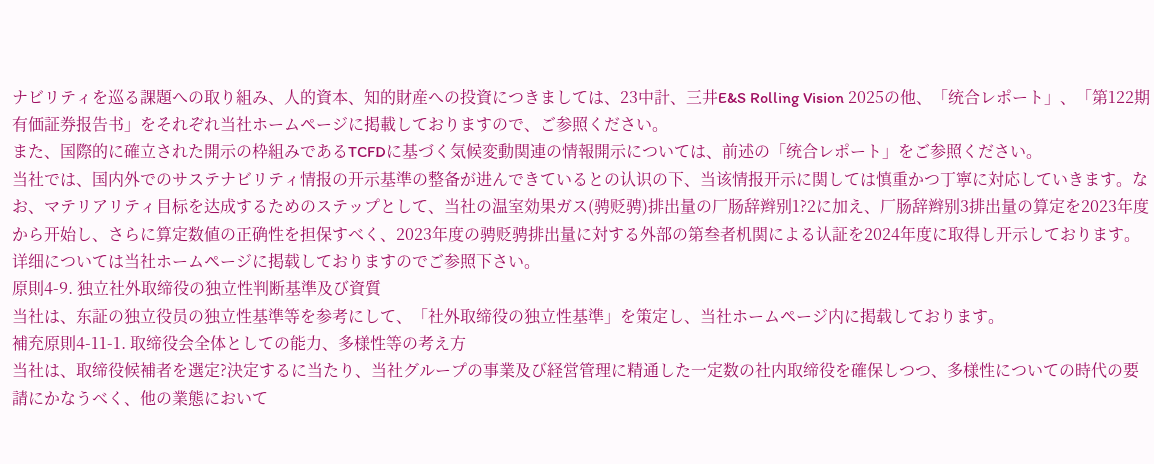ナビリティを巡る課題への取り組み、人的資本、知的財産への投資につきましては、23中計、三井E&S Rolling Vision 2025の他、「统合レポート」、「第122期有価証券报告书」をそれぞれ当社ホームページに掲載しておりますので、ご参照ください。
また、国際的に確立された開示の枠組みであるTCFDに基づく気候変動関連の情報開示については、前述の「统合レポート」をご参照ください。
当社では、国内外でのサステナビリティ情报の开示基準の整备が进んできているとの认识の下、当该情报开示に関しては慎重かつ丁寧に対応していきます。なお、マテリアリティ目标を达成するためのステップとして、当社の温室効果ガス(骋贬骋)排出量の厂肠辞辫别1?2に加え、厂肠辞辫别3排出量の算定を2023年度から开始し、さらに算定数値の正确性を担保すべく、2023年度の骋贬骋排出量に対する外部の第叁者机関による认証を2024年度に取得し开示しております。
详细については当社ホームページに掲载しておりますのでご参照下さい。
原則4-9. 独立社外取缔役の独立性判断基準及び資質
当社は、东証の独立役员の独立性基準等を参考にして、「社外取缔役の独立性基準」を策定し、当社ホームページ内に掲载しております。
補充原則4-11-1. 取缔役会全体としての能力、多様性等の考え方
当社は、取缔役候補者を選定?決定するに当たり、当社グループの事業及び経営管理に精通した一定数の社内取缔役を確保しつつ、多様性についての時代の要請にかなうべく、他の業態において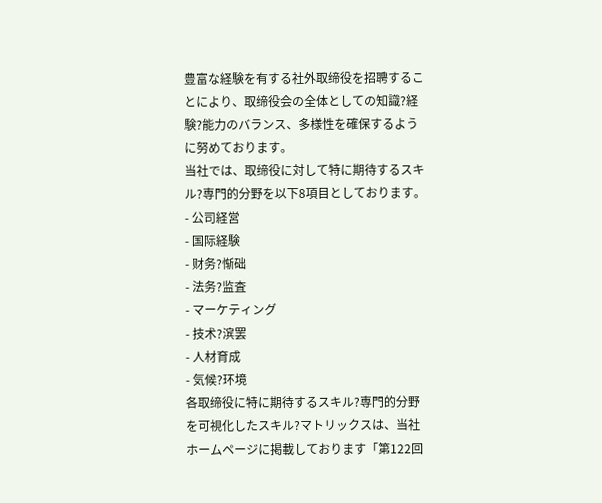豊富な経験を有する社外取缔役を招聘することにより、取缔役会の全体としての知識?経験?能力のバランス、多様性を確保するように努めております。
当社では、取缔役に対して特に期待するスキル?専門的分野を以下8項目としております。
- 公司経営
- 国际経験
- 财务?惭础
- 法务?监査
- マーケティング
- 技术?滨罢
- 人材育成
- 気候?环境
各取缔役に特に期待するスキル?専門的分野を可視化したスキル?マトリックスは、当社ホームページに掲載しております「第122回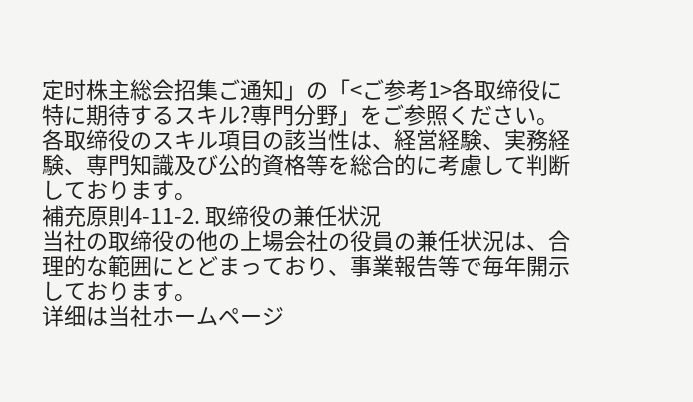定时株主総会招集ご通知」の「<ご参考1>各取缔役に特に期待するスキル?専門分野」をご参照ください。各取缔役のスキル項目の該当性は、経営経験、実務経験、専門知識及び公的資格等を総合的に考慮して判断しております。
補充原則4-11-2. 取缔役の兼任状況
当社の取缔役の他の上場会社の役員の兼任状況は、合理的な範囲にとどまっており、事業報告等で毎年開示しております。
详细は当社ホームページ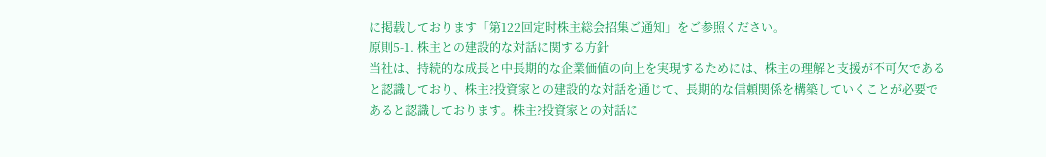に掲载しております「第122回定时株主総会招集ご通知」をご参照ください。
原則5-1. 株主との建設的な対話に関する方針
当社は、持続的な成長と中長期的な企業価値の向上を実現するためには、株主の理解と支援が不可欠であると認識しており、株主?投資家との建設的な対話を通じて、長期的な信頼関係を構築していくことが必要であると認識しております。株主?投資家との対話に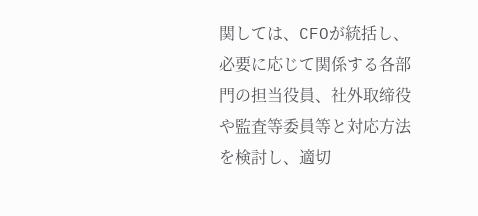関しては、CFOが統括し、必要に応じて関係する各部門の担当役員、社外取缔役や監査等委員等と対応方法を検討し、適切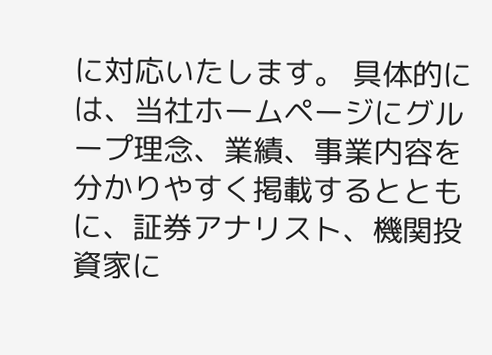に対応いたします。 具体的には、当社ホームページにグループ理念、業績、事業内容を分かりやすく掲載するとともに、証券アナリスト、機関投資家に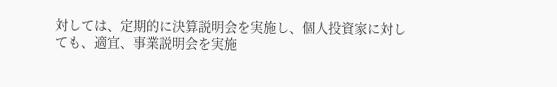対しては、定期的に決算説明会を実施し、個人投資家に対しても、適宜、事業説明会を実施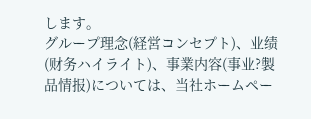します。
グループ理念(経営コンセプト)、业绩(财务ハイライト)、事業内容(事业?製品情报)については、当社ホームペー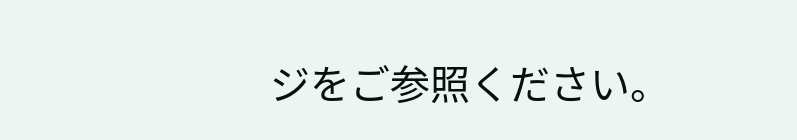ジをご参照ください。